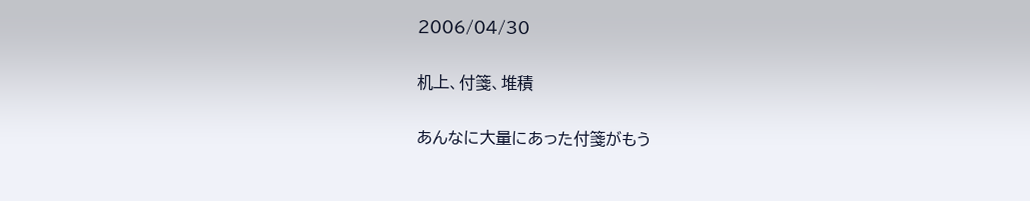2006/04/30

机上、付箋、堆積

あんなに大量にあった付箋がもう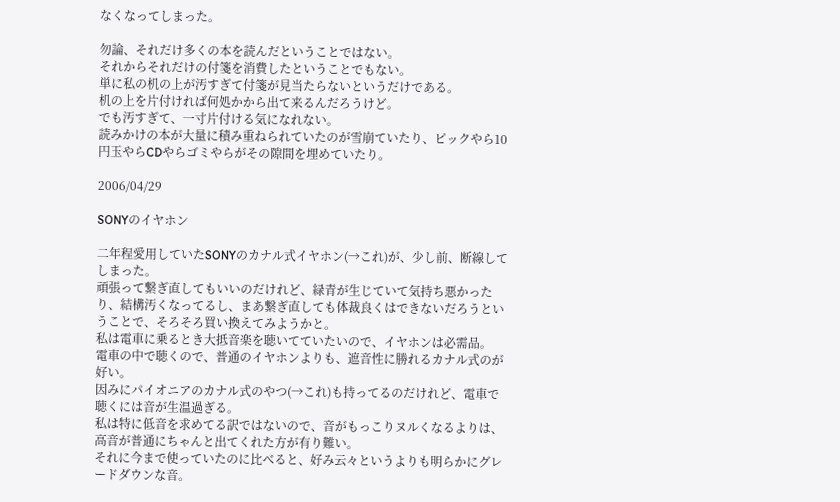なくなってしまった。

勿論、それだけ多くの本を読んだということではない。
それからそれだけの付箋を消費したということでもない。
単に私の机の上が汚すぎて付箋が見当たらないというだけである。
机の上を片付ければ何処かから出て来るんだろうけど。
でも汚すぎて、一寸片付ける気になれない。
読みかけの本が大量に積み重ねられていたのが雪崩ていたり、ピックやら10円玉やらCDやらゴミやらがその隙間を埋めていたり。

2006/04/29

SONYのイヤホン

二年程愛用していたSONYのカナル式イヤホン(→これ)が、少し前、断線してしまった。
頑張って繋ぎ直してもいいのだけれど、緑青が生じていて気持ち悪かったり、結構汚くなってるし、まあ繋ぎ直しても体裁良くはできないだろうということで、そろそろ買い換えてみようかと。
私は電車に乗るとき大抵音楽を聴いてていたいので、イヤホンは必需品。
電車の中で聴くので、普通のイヤホンよりも、遮音性に勝れるカナル式のが好い。
因みにパイオニアのカナル式のやつ(→これ)も持ってるのだけれど、電車で聴くには音が生温過ぎる。
私は特に低音を求めてる訳ではないので、音がもっこりヌルくなるよりは、高音が普通にちゃんと出てくれた方が有り難い。
それに今まで使っていたのに比べると、好み云々というよりも明らかにグレードダウンな音。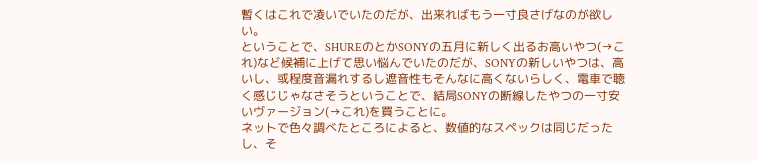暫くはこれで凌いでいたのだが、出来ればもう一寸良さげなのが欲しい。
ということで、SHUREのとかSONYの五月に新しく出るお高いやつ(→これ)など候補に上げて思い悩んでいたのだが、SONYの新しいやつは、高いし、或程度音漏れするし遮音性もそんなに高くないらしく、電車で聴く感じじゃなさそうということで、結局SONYの断線したやつの一寸安いヴァージョン(→これ)を買うことに。
ネットで色々調べたところによると、数値的なスペックは同じだったし、そ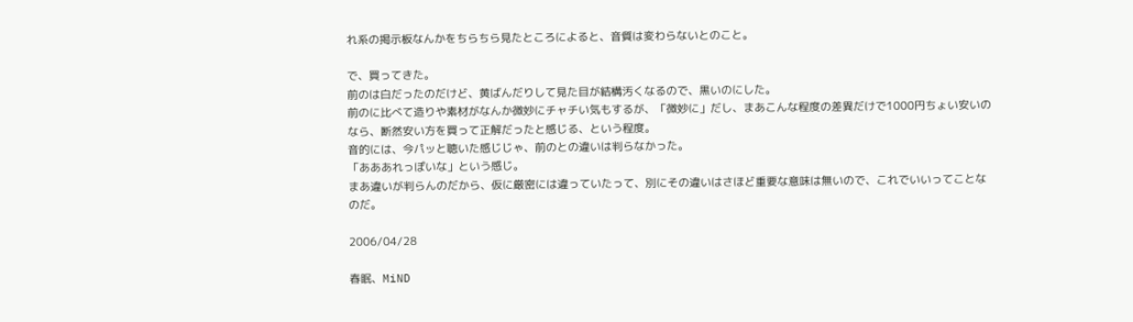れ系の掲示板なんかをちらちら見たところによると、音質は変わらないとのこと。

で、買ってきた。
前のは白だったのだけど、黄ばんだりして見た目が結構汚くなるので、黒いのにした。
前のに比べて造りや素材がなんか微妙にチャチい気もするが、「微妙に」だし、まあこんな程度の差異だけで1000円ちょい安いのなら、断然安い方を買って正解だったと感じる、という程度。
音的には、今パッと聴いた感じじゃ、前のとの違いは判らなかった。
「あああれっぽいな」という感じ。
まあ違いが判らんのだから、仮に厳密には違っていたって、別にその違いはさほど重要な意味は無いので、これでいいってことなのだ。

2006/04/28

春眠、MiND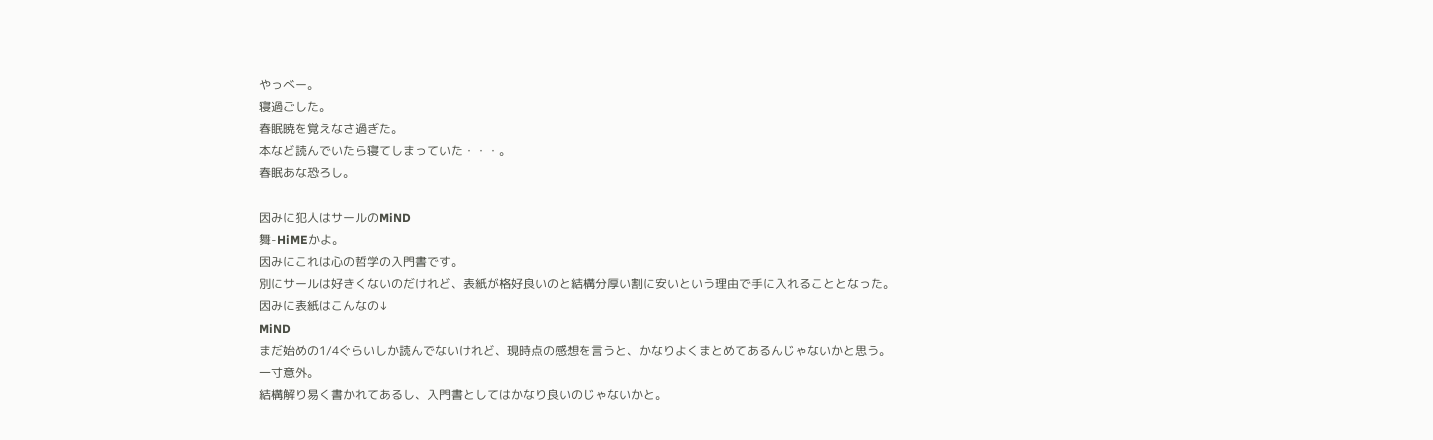やっべー。
寝過ごした。
春眠暁を覚えなさ過ぎた。
本など読んでいたら寝てしまっていた・・・。
春眠あな恐ろし。

因みに犯人はサールのMiND
舞-HiMEかよ。
因みにこれは心の哲学の入門書です。
別にサールは好きくないのだけれど、表紙が格好良いのと結構分厚い割に安いという理由で手に入れることとなった。
因みに表紙はこんなの↓
MiND
まだ始めの1/4ぐらいしか読んでないけれど、現時点の感想を言うと、かなりよくまとめてあるんじゃないかと思う。
一寸意外。
結構解り易く書かれてあるし、入門書としてはかなり良いのじゃないかと。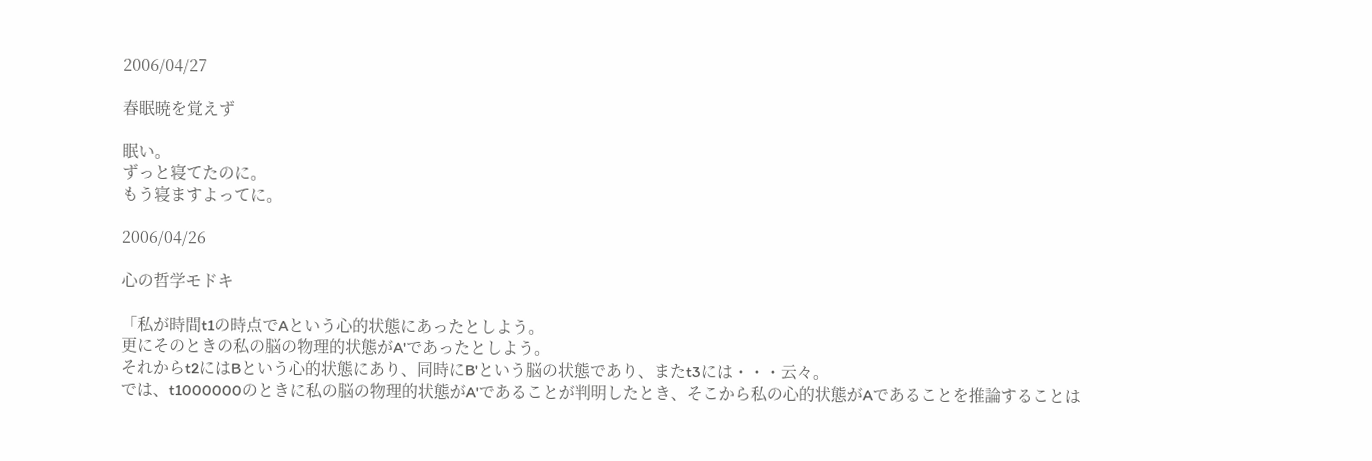2006/04/27

春眠暁を覚えず

眠い。
ずっと寝てたのに。
もう寝ますよってに。

2006/04/26

心の哲学モドキ

「私が時間t1の時点でAという心的状態にあったとしよう。
更にそのときの私の脳の物理的状態がA'であったとしよう。
それからt2にはBという心的状態にあり、同時にB'という脳の状態であり、またt3には・・・云々。
では、t1000000のときに私の脳の物理的状態がA'であることが判明したとき、そこから私の心的状態がAであることを推論することは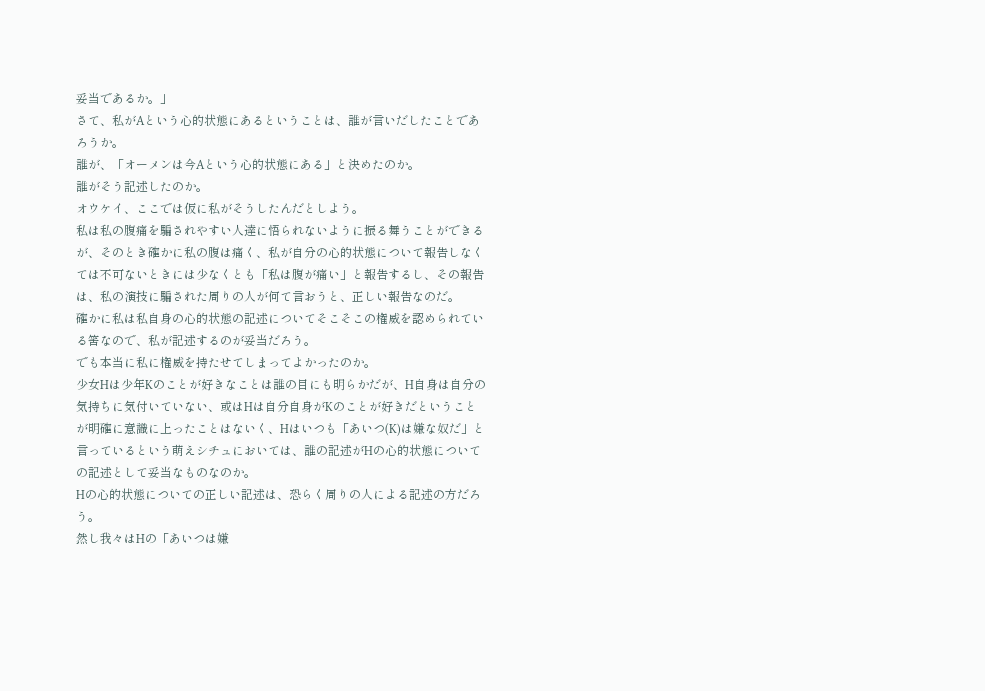妥当であるか。」
さて、私がAという心的状態にあるということは、誰が言いだしたことであろうか。
誰が、「オーメンは今Aという心的状態にある」と決めたのか。
誰がそう記述したのか。
オウケイ、ここでは仮に私がそうしたんだとしよう。
私は私の腹痛を騙されやすい人達に悟られないように振る舞うことができるが、そのとき確かに私の腹は痛く、私が自分の心的状態について報告しなくては不可ないときには少なくとも「私は腹が痛い」と報告するし、その報告は、私の演技に騙された周りの人が何て言おうと、正しい報告なのだ。
確かに私は私自身の心的状態の記述についてそこそこの権威を認められている筈なので、私が記述するのが妥当だろう。
でも本当に私に権威を持たせてしまってよかったのか。
少女Hは少年Kのことが好きなことは誰の目にも明らかだが、H自身は自分の気持ちに気付いていない、或はHは自分自身がKのことが好きだということが明確に意識に上ったことはないく、Hはいつも「あいつ(K)は嫌な奴だ」と言っているという萌えシチュにおいては、誰の記述がHの心的状態についての記述として妥当なものなのか。
Hの心的状態についての正しい記述は、恐らく周りの人による記述の方だろう。
然し我々はHの「あいつは嫌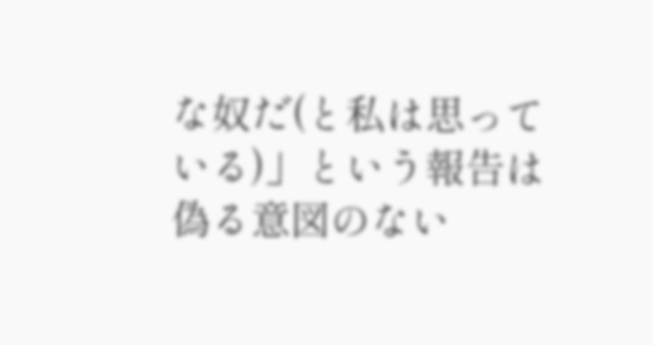な奴だ(と私は思っている)」という報告は偽る意図のない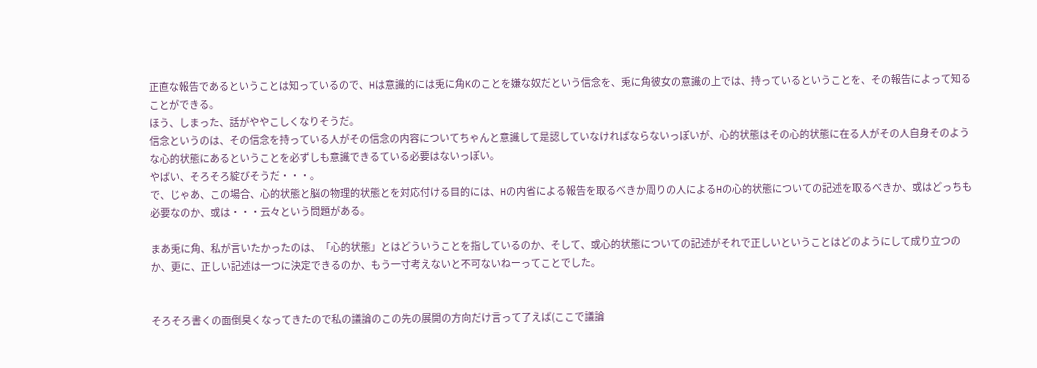正直な報告であるということは知っているので、Hは意識的には兎に角Kのことを嫌な奴だという信念を、兎に角彼女の意識の上では、持っているということを、その報告によって知ることができる。
ほう、しまった、話がややこしくなりそうだ。
信念というのは、その信念を持っている人がその信念の内容についてちゃんと意識して是認していなければならないっぽいが、心的状態はその心的状態に在る人がその人自身そのような心的状態にあるということを必ずしも意識できるている必要はないっぽい。
やばい、そろそろ綻びそうだ・・・。
で、じゃあ、この場合、心的状態と脳の物理的状態とを対応付ける目的には、Hの内省による報告を取るべきか周りの人によるHの心的状態についての記述を取るべきか、或はどっちも必要なのか、或は・・・云々という問題がある。

まあ兎に角、私が言いたかったのは、「心的状態」とはどういうことを指しているのか、そして、或心的状態についての記述がそれで正しいということはどのようにして成り立つのか、更に、正しい記述は一つに決定できるのか、もう一寸考えないと不可ないねーってことでした。


そろそろ書くの面倒臭くなってきたので私の議論のこの先の展開の方向だけ言って了えば(ここで議論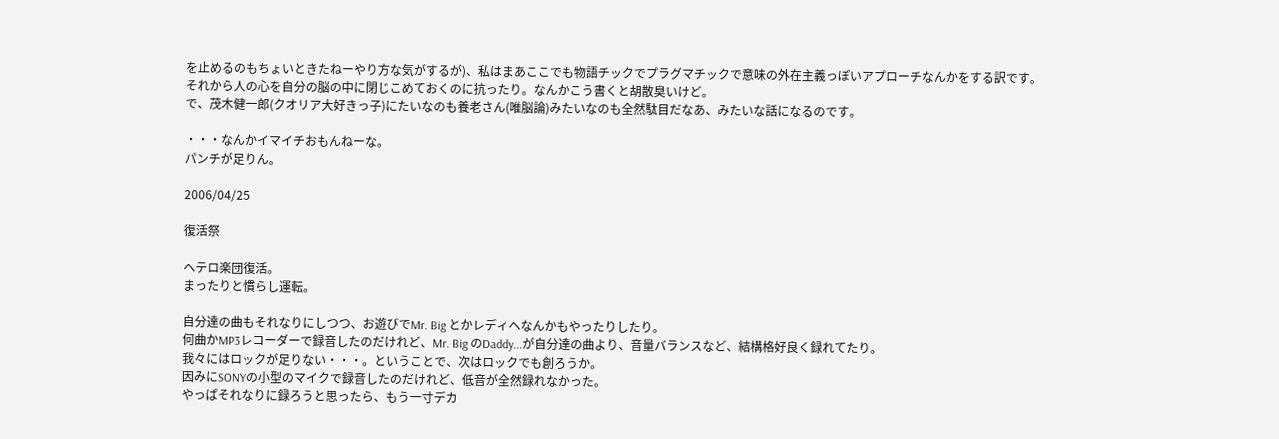を止めるのもちょいときたねーやり方な気がするが)、私はまあここでも物語チックでプラグマチックで意味の外在主義っぽいアプローチなんかをする訳です。
それから人の心を自分の脳の中に閉じこめておくのに抗ったり。なんかこう書くと胡散臭いけど。
で、茂木健一郎(クオリア大好きっ子)にたいなのも養老さん(唯脳論)みたいなのも全然駄目だなあ、みたいな話になるのです。

・・・なんかイマイチおもんねーな。
パンチが足りん。

2006/04/25

復活祭

ヘテロ楽団復活。
まったりと慣らし運転。

自分達の曲もそれなりにしつつ、お遊びでMr. Big とかレディヘなんかもやったりしたり。
何曲かMP3レコーダーで録音したのだけれど、Mr. Big のDaddy...が自分達の曲より、音量バランスなど、結構格好良く録れてたり。
我々にはロックが足りない・・・。ということで、次はロックでも創ろうか。
因みにSONYの小型のマイクで録音したのだけれど、低音が全然録れなかった。
やっぱそれなりに録ろうと思ったら、もう一寸デカ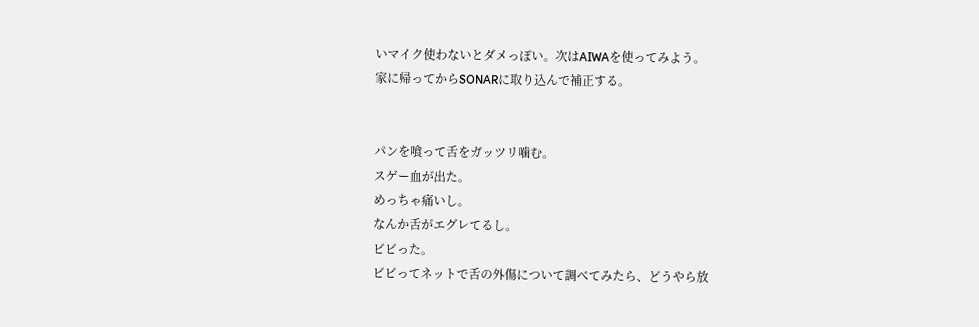いマイク使わないとダメっぽい。次はAIWAを使ってみよう。
家に帰ってからSONARに取り込んで補正する。


パンを喰って舌をガッツリ噛む。
スゲー血が出た。
めっちゃ痛いし。
なんか舌がエグレてるし。
ビビった。
ビビってネットで舌の外傷について調べてみたら、どうやら放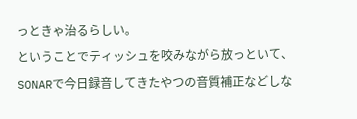っときゃ治るらしい。
ということでティッシュを咬みながら放っといて、SONARで今日録音してきたやつの音質補正などしな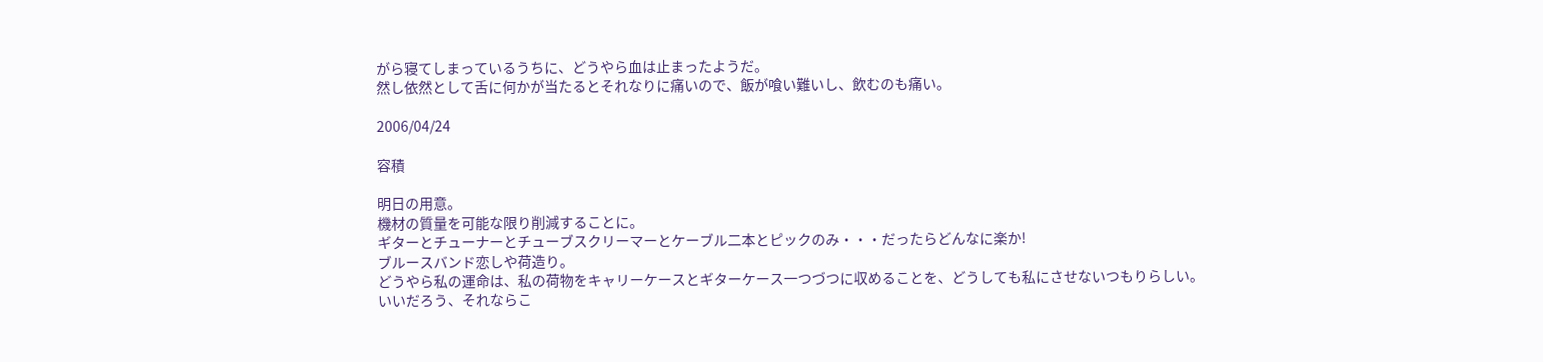がら寝てしまっているうちに、どうやら血は止まったようだ。
然し依然として舌に何かが当たるとそれなりに痛いので、飯が喰い難いし、飲むのも痛い。

2006/04/24

容積

明日の用意。
機材の質量を可能な限り削減することに。
ギターとチューナーとチューブスクリーマーとケーブル二本とピックのみ・・・だったらどんなに楽か!
ブルースバンド恋しや荷造り。
どうやら私の運命は、私の荷物をキャリーケースとギターケース一つづつに収めることを、どうしても私にさせないつもりらしい。
いいだろう、それならこ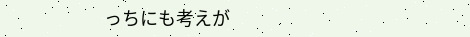っちにも考えが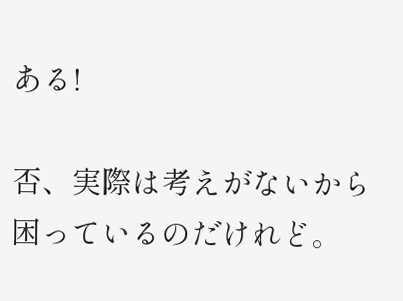ある!

否、実際は考えがないから困っているのだけれど。